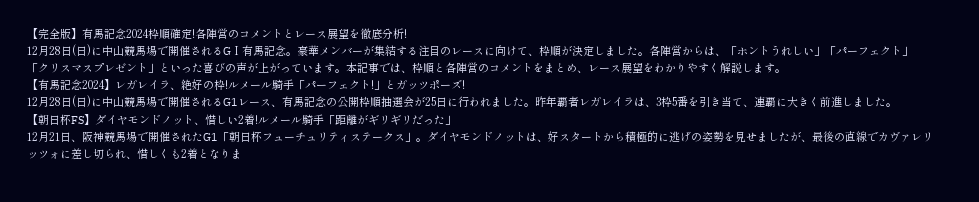【完全版】有馬記念2024枠順確定!各陣営のコメントとレース展望を徹底分析!
12月28日(日)に中山競馬場で開催されるGⅠ有馬記念。豪華メンバーが集結する注目のレースに向けて、枠順が決定しました。各陣営からは、「ホントうれしい」「パーフェクト」「クリスマスプレゼント」といった喜びの声が上がっています。本記事では、枠順と各陣営のコメントをまとめ、レース展望をわかりやすく解説します。
【有馬記念2024】レガレイラ、絶好の枠!ルメール騎手「パーフェクト!」とガッツポーズ!
12月28日(日)に中山競馬場で開催されるG1レース、有馬記念の公開枠順抽選会が25日に行われました。昨年覇者レガレイラは、3枠5番を引き当て、連覇に大きく前進しました。
【朝日杯FS】ダイヤモンドノット、惜しい2着!ルメール騎手「距離がギリギリだった」
12月21日、阪神競馬場で開催されたG1「朝日杯フューチュリティステークス」。ダイヤモンドノットは、好スタートから積極的に逃げの姿勢を見せましたが、最後の直線でカヴァレリッツォに差し切られ、惜しくも2着となりま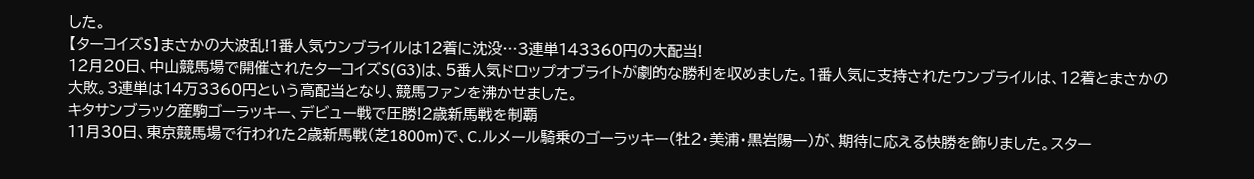した。
【ターコイズS】まさかの大波乱!1番人気ウンブライルは12着に沈没…3連単143360円の大配当!
12月20日、中山競馬場で開催されたターコイズS(G3)は、5番人気ドロップオブライトが劇的な勝利を収めました。1番人気に支持されたウンブライルは、12着とまさかの大敗。3連単は14万3360円という高配当となり、競馬ファンを沸かせました。
キタサンブラック産駒ゴーラッキー、デビュー戦で圧勝!2歳新馬戦を制覇
11月30日、東京競馬場で行われた2歳新馬戦(芝1800m)で、C.ルメール騎乗のゴーラッキー(牡2・美浦・黒岩陽一)が、期待に応える快勝を飾りました。スター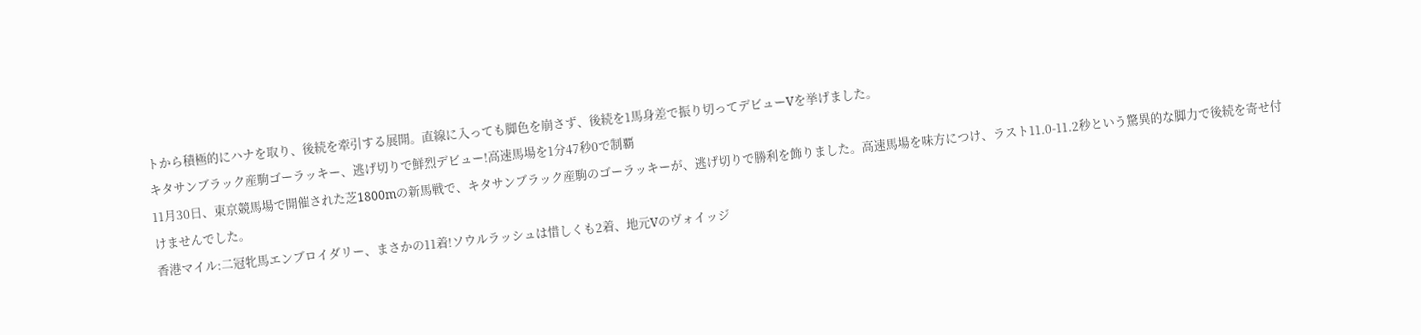トから積極的にハナを取り、後続を牽引する展開。直線に入っても脚色を崩さず、後続を1馬身差で振り切ってデビューVを挙げました。
キタサンブラック産駒ゴーラッキー、逃げ切りで鮮烈デビュー!高速馬場を1分47秒0で制覇
11月30日、東京競馬場で開催された芝1800mの新馬戦で、キタサンブラック産駒のゴーラッキーが、逃げ切りで勝利を飾りました。高速馬場を味方につけ、ラスト11.0-11.2秒という驚異的な脚力で後続を寄せ付けませんでした。
香港マイル:二冠牝馬エンブロイダリー、まさかの11着!ソウルラッシュは惜しくも2着、地元Vのヴォイッジ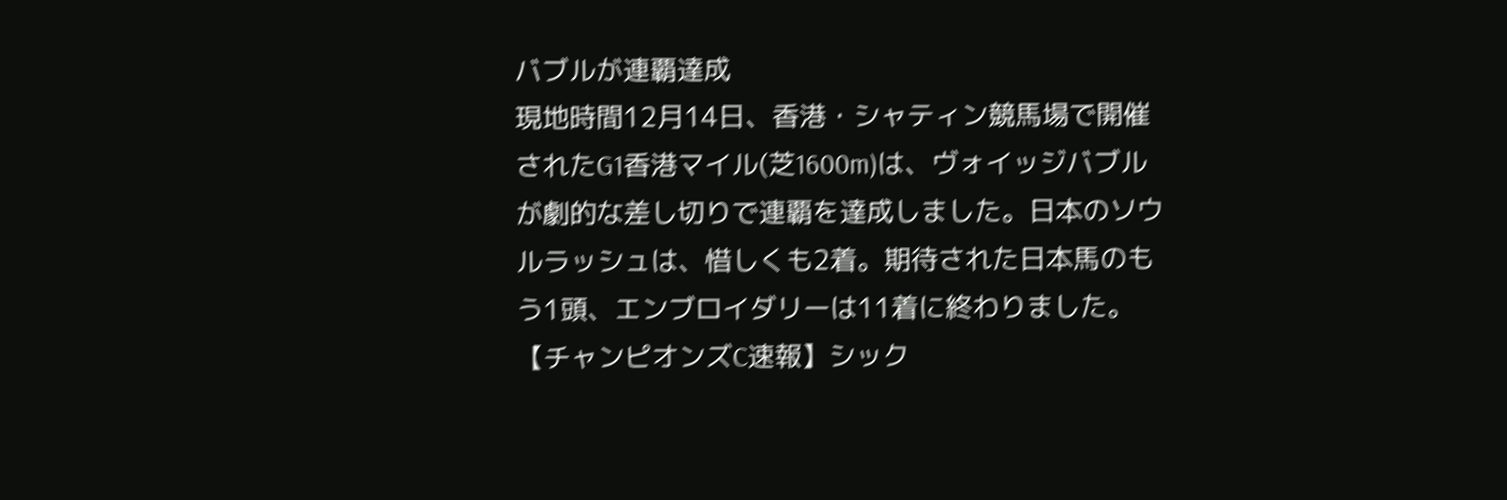バブルが連覇達成
現地時間12月14日、香港・シャティン競馬場で開催されたG1香港マイル(芝1600m)は、ヴォイッジバブルが劇的な差し切りで連覇を達成しました。日本のソウルラッシュは、惜しくも2着。期待された日本馬のもう1頭、エンブロイダリーは11着に終わりました。
【チャンピオンズC速報】シック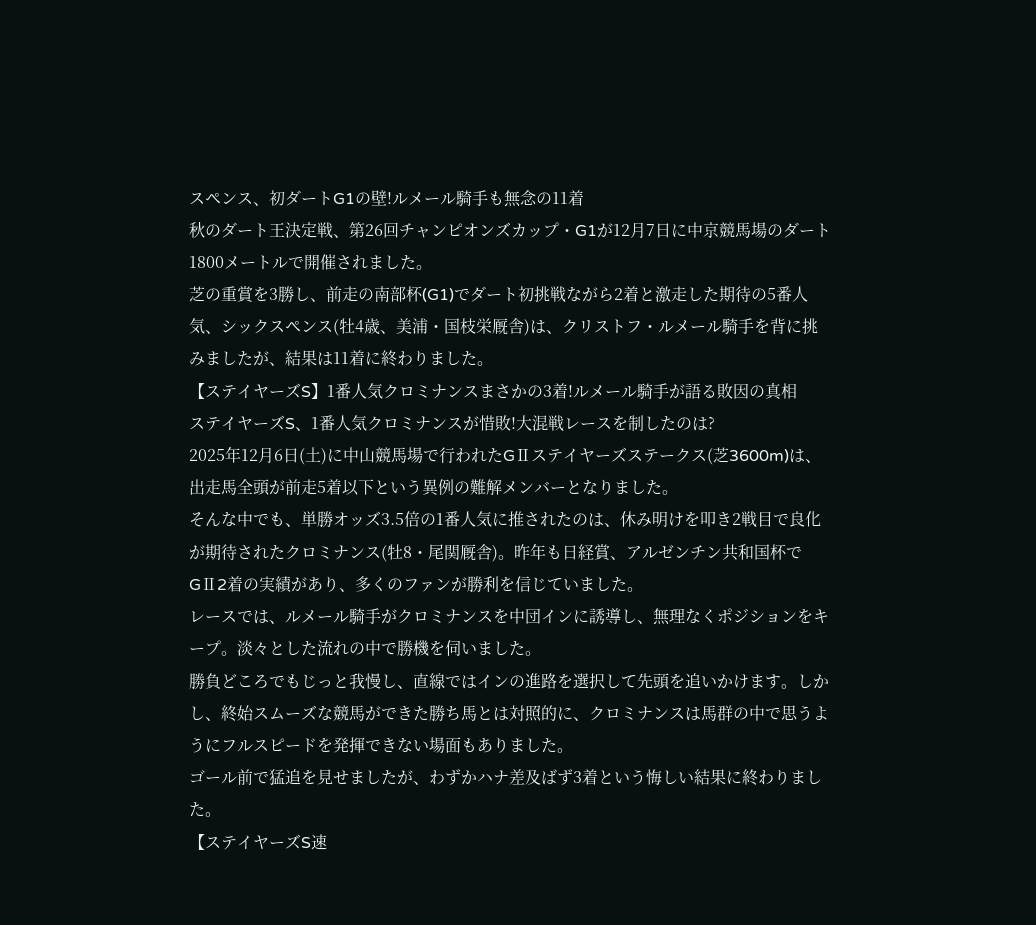スペンス、初ダートG1の壁!ルメール騎手も無念の11着
秋のダート王決定戦、第26回チャンピオンズカップ・G1が12月7日に中京競馬場のダート1800メートルで開催されました。
芝の重賞を3勝し、前走の南部杯(G1)でダート初挑戦ながら2着と激走した期待の5番人気、シックスペンス(牡4歳、美浦・国枝栄厩舎)は、クリストフ・ルメール騎手を背に挑みましたが、結果は11着に終わりました。
【ステイヤーズS】1番人気クロミナンスまさかの3着!ルメール騎手が語る敗因の真相
ステイヤーズS、1番人気クロミナンスが惜敗!大混戦レースを制したのは?
2025年12月6日(土)に中山競馬場で行われたGⅡステイヤーズステークス(芝3600m)は、出走馬全頭が前走5着以下という異例の難解メンバーとなりました。
そんな中でも、単勝オッズ3.5倍の1番人気に推されたのは、休み明けを叩き2戦目で良化が期待されたクロミナンス(牡8・尾関厩舎)。昨年も日経賞、アルゼンチン共和国杯でGⅡ2着の実績があり、多くのファンが勝利を信じていました。
レースでは、ルメール騎手がクロミナンスを中団インに誘導し、無理なくポジションをキープ。淡々とした流れの中で勝機を伺いました。
勝負どころでもじっと我慢し、直線ではインの進路を選択して先頭を追いかけます。しかし、終始スムーズな競馬ができた勝ち馬とは対照的に、クロミナンスは馬群の中で思うようにフルスピードを発揮できない場面もありました。
ゴール前で猛追を見せましたが、わずかハナ差及ばず3着という悔しい結果に終わりました。
【ステイヤーズS速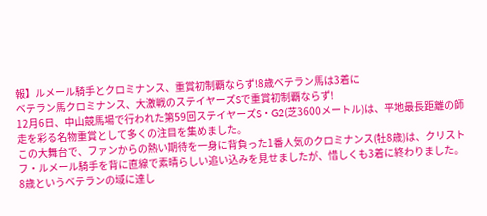報】ルメール騎手とクロミナンス、重賞初制覇ならず!8歳ベテラン馬は3着に
ベテラン馬クロミナンス、大激戦のステイヤーズSで重賞初制覇ならず!
12月6日、中山競馬場で行われた第59回ステイヤーズS・G2(芝3600メートル)は、平地最長距離の師走を彩る名物重賞として多くの注目を集めました。
この大舞台で、ファンからの熱い期待を一身に背負った1番人気のクロミナンス(牡8歳)は、クリストフ・ルメール騎手を背に直線で素晴らしい追い込みを見せましたが、惜しくも3着に終わりました。
8歳というベテランの域に達し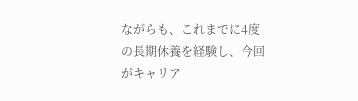ながらも、これまでに4度の長期休養を経験し、今回がキャリア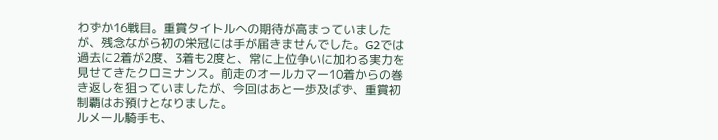わずか16戦目。重賞タイトルへの期待が高まっていましたが、残念ながら初の栄冠には手が届きませんでした。G2では過去に2着が2度、3着も2度と、常に上位争いに加わる実力を見せてきたクロミナンス。前走のオールカマー10着からの巻き返しを狙っていましたが、今回はあと一歩及ばず、重賞初制覇はお預けとなりました。
ルメール騎手も、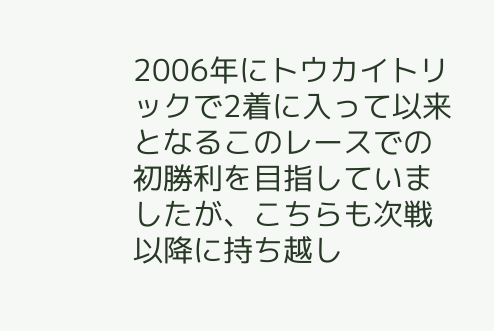2006年にトウカイトリックで2着に入って以来となるこのレースでの初勝利を目指していましたが、こちらも次戦以降に持ち越し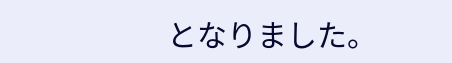となりました。